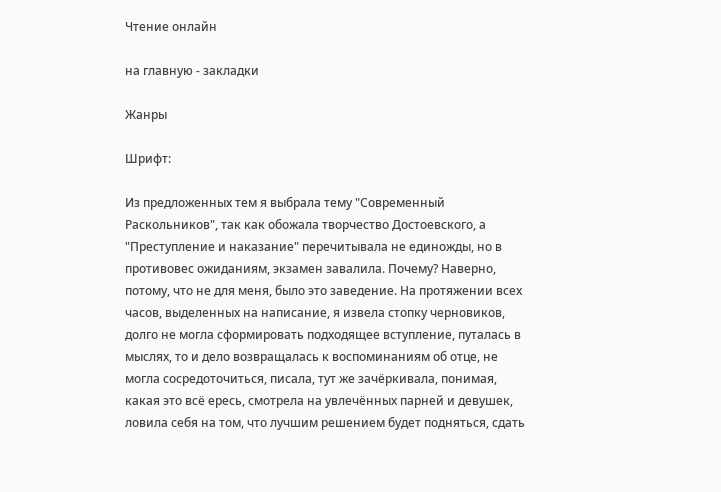Чтение онлайн

на главную - закладки

Жанры

Шрифт:

Из предложенных тем я выбрала тему "Современный Раскольников", так как обожала творчество Достоевского, а "Преступление и наказание" перечитывала не единожды, но в противовес ожиданиям, экзамен завалила. Почему? Наверно, потому, что не для меня, было это заведение. На протяжении всех часов, выделенных на написание, я извела стопку черновиков, долго не могла сформировать подходящее вступление, путалась в мыслях, то и дело возвращалась к воспоминаниям об отце, не могла сосредоточиться, писала, тут же зачёркивала, понимая, какая это всё ересь, смотрела на увлечённых парней и девушек, ловила себя на том, что лучшим решением будет подняться, сдать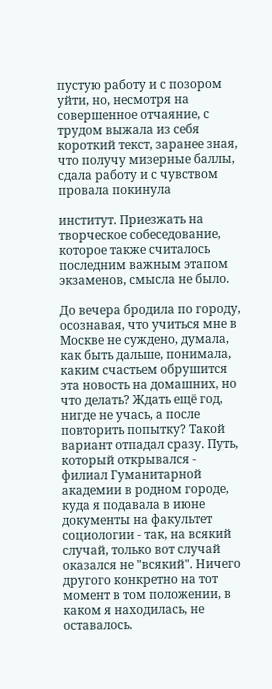пустую работу и с позором уйти, но, несмотря на совершенное отчаяние, с трудом выжала из себя короткий текст, заранее зная, что получу мизерные баллы, сдала работу и с чувством провала покинула

институт. Приезжать на творческое собеседование, которое также считалось последним важным этапом экзаменов, смысла не было.

До вечера бродила по городу, осознавая, что учиться мне в Москве не суждено, думала, как быть дальше, понимала, каким счастьем обрушится эта новость на домашних, но что делать? Ждать ещё год, нигде не учась, а после повторить попытку? Такой вариант отпадал сразу. Путь, который открывался - филиал Гуманитарной академии в родном городе, куда я подавала в июне документы на факультет социологии - так, на всякий случай, только вот случай оказался не "всякий". Ничего другого конкретно на тот момент в том положении, в каком я находилась, не оставалось.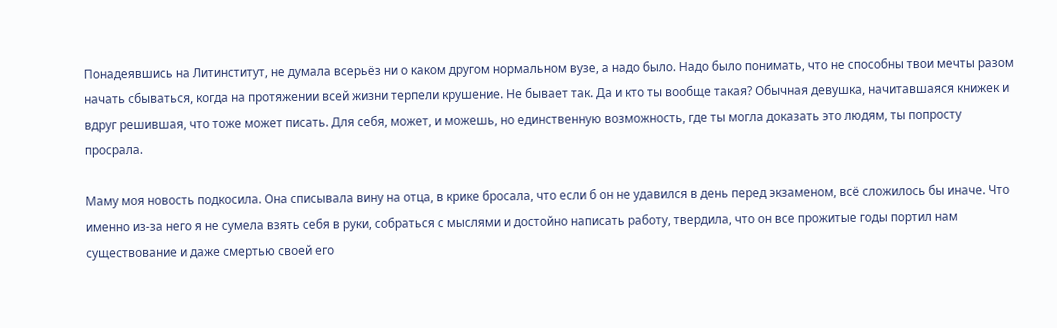Понадеявшись на Литинститут, не думала всерьёз ни о каком другом нормальном вузе, а надо было. Надо было понимать, что не способны твои мечты разом начать сбываться, когда на протяжении всей жизни терпели крушение. Не бывает так. Да и кто ты вообще такая? Обычная девушка, начитавшаяся книжек и вдруг решившая, что тоже может писать. Для себя, может, и можешь, но единственную возможность, где ты могла доказать это людям, ты попросту просрала.

Маму моя новость подкосила. Она списывала вину на отца, в крике бросала, что если б он не удавился в день перед экзаменом, всё сложилось бы иначе. Что именно из-за него я не сумела взять себя в руки, собраться с мыслями и достойно написать работу, твердила, что он все прожитые годы портил нам существование и даже смертью своей его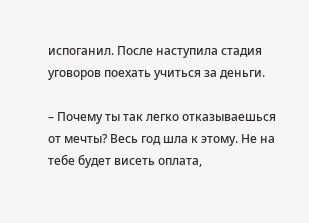испоганил. После наступила стадия уговоров поехать учиться за деньги.

– Почему ты так легко отказываешься от мечты? Весь год шла к этому. Не на тебе будет висеть оплата,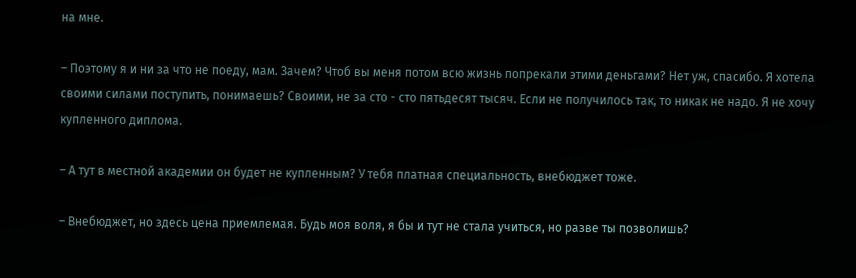на мне.

– Поэтому я и ни за что не поеду, мам. Зачем? Чтоб вы меня потом всю жизнь попрекали этими деньгами? Нет уж, спасибо. Я хотела своими силами поступить, понимаешь? Своими, не за сто - сто пятьдесят тысяч. Если не получилось так, то никак не надо. Я не хочу купленного диплома.

– А тут в местной академии он будет не купленным? У тебя платная специальность, внебюджет тоже.

– Внебюджет, но здесь цена приемлемая. Будь моя воля, я бы и тут не стала учиться, но разве ты позволишь?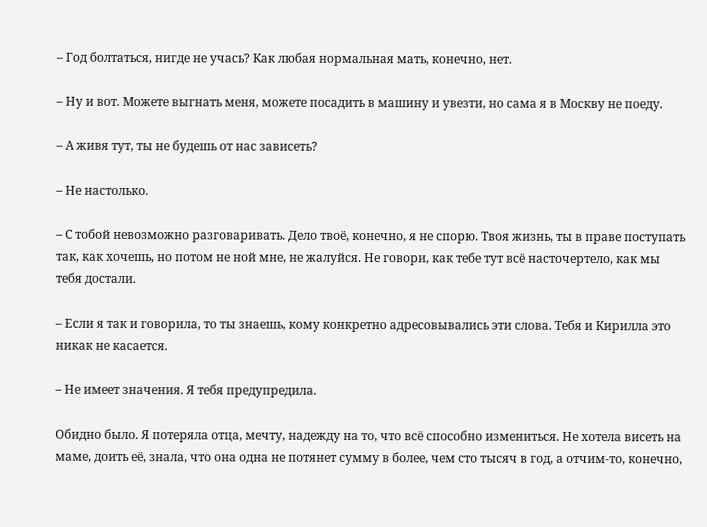– Год болтаться, нигде не учась? Как любая нормальная мать, конечно, нет.

– Ну и вот. Можете выгнать меня, можете посадить в машину и увезти, но сама я в Москву не поеду.

– А живя тут, ты не будешь от нас зависеть?

– Не настолько.

– С тобой невозможно разговаривать. Дело твоё, конечно, я не спорю. Твоя жизнь, ты в праве поступать так, как хочешь, но потом не ной мне, не жалуйся. Не говори, как тебе тут всё насточертело, как мы тебя достали.

– Если я так и говорила, то ты знаешь, кому конкретно адресовывались эти слова. Тебя и Кирилла это никак не касается.

– Не имеет значения. Я тебя предупредила.

Обидно было. Я потеряла отца, мечту, надежду на то, что всё способно измениться. Не хотела висеть на маме, доить её, знала, что она одна не потянет сумму в более, чем сто тысяч в год, а отчим-то, конечно,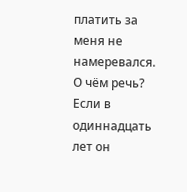платить за меня не намеревался. О чём речь? Если в одиннадцать лет он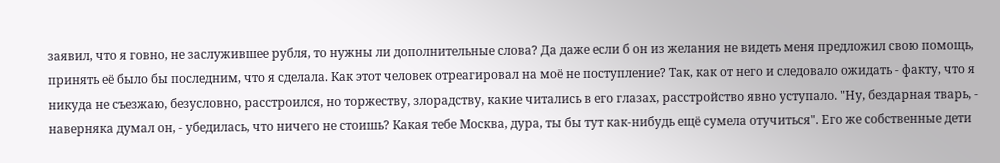заявил, что я говно, не заслужившее рубля, то нужны ли дополнительные слова? Да даже если б он из желания не видеть меня предложил свою помощь, принять её было бы последним, что я сделала. Как этот человек отреагировал на моё не поступление? Так, как от него и следовало ожидать - факту, что я никуда не съезжаю, безусловно, расстроился, но торжеству, злорадству, какие читались в его глазах, расстройство явно уступало. "Ну, бездарная тварь, - наверняка думал он, - убедилась, что ничего не стоишь? Какая тебе Москва, дура, ты бы тут как-нибудь ещё сумела отучиться". Его же собственные дети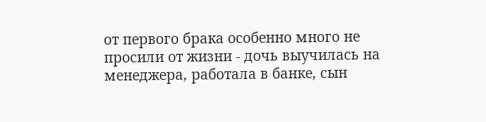от первого брака особенно много не просили от жизни - дочь выучилась на менеджера, работала в банке, сын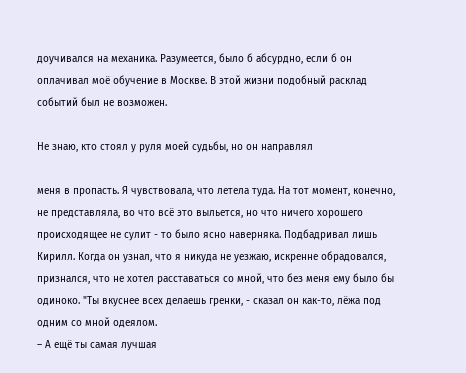доучивался на механика. Разумеется, было б абсурдно, если б он оплачивал моё обучение в Москве. В этой жизни подобный расклад событий был не возможен.

Не знаю, кто стоял у руля моей судьбы, но он направлял

меня в пропасть. Я чувствовала, что летела туда. На тот момент, конечно, не представляла, во что всё это выльется, но что ничего хорошего происходящее не сулит - то было ясно наверняка. Подбадривал лишь Кирилл. Когда он узнал, что я никуда не уезжаю, искренне обрадовался, признался, что не хотел расставаться со мной, что без меня ему было бы одиноко. "Ты вкуснее всех делаешь гренки, - сказал он как-то, лёжа под одним со мной одеялом.
– А ещё ты самая лучшая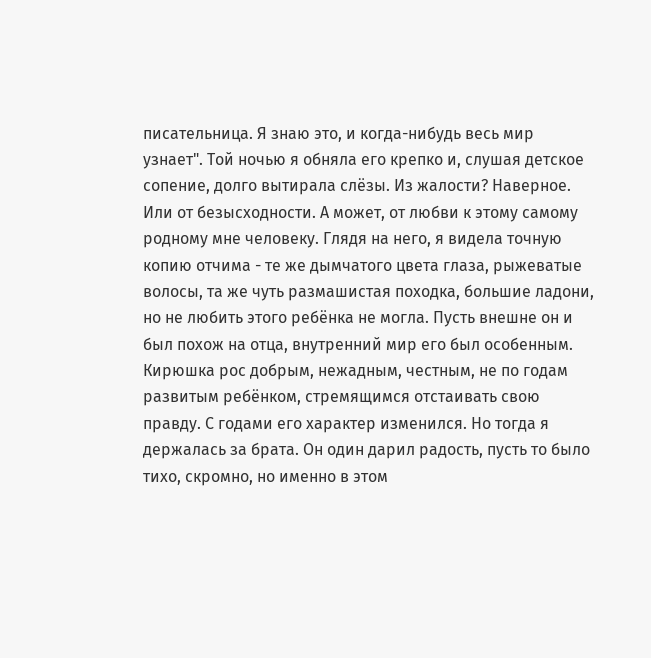писательница. Я знаю это, и когда-нибудь весь мир узнает". Той ночью я обняла его крепко и, слушая детское сопение, долго вытирала слёзы. Из жалости? Наверное. Или от безысходности. А может, от любви к этому самому родному мне человеку. Глядя на него, я видела точную копию отчима - те же дымчатого цвета глаза, рыжеватые волосы, та же чуть размашистая походка, большие ладони, но не любить этого ребёнка не могла. Пусть внешне он и был похож на отца, внутренний мир его был особенным. Кирюшка рос добрым, нежадным, честным, не по годам развитым ребёнком, стремящимся отстаивать свою правду. С годами его характер изменился. Но тогда я держалась за брата. Он один дарил радость, пусть то было тихо, скромно, но именно в этом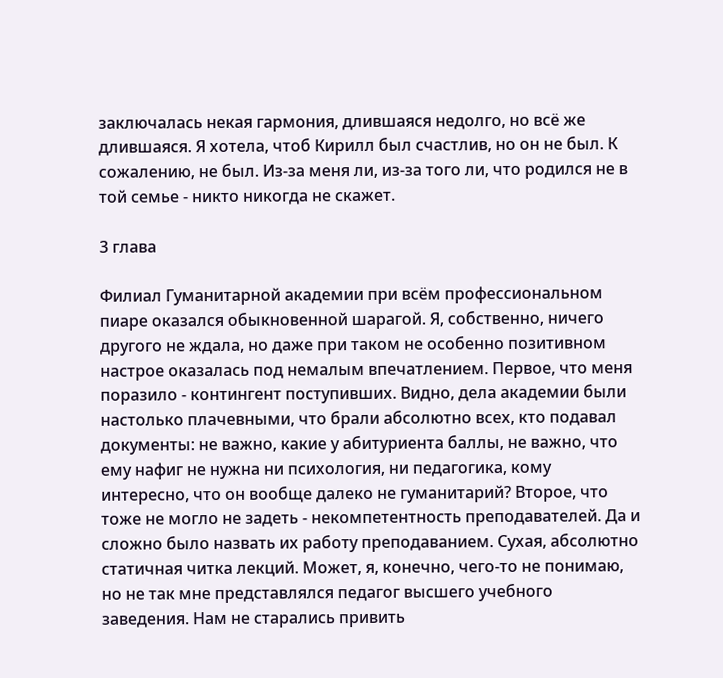заключалась некая гармония, длившаяся недолго, но всё же длившаяся. Я хотела, чтоб Кирилл был счастлив, но он не был. К сожалению, не был. Из-за меня ли, из-за того ли, что родился не в той семье - никто никогда не скажет.

3 глава

Филиал Гуманитарной академии при всём профессиональном пиаре оказался обыкновенной шарагой. Я, собственно, ничего другого не ждала, но даже при таком не особенно позитивном настрое оказалась под немалым впечатлением. Первое, что меня поразило - контингент поступивших. Видно, дела академии были настолько плачевными, что брали абсолютно всех, кто подавал документы: не важно, какие у абитуриента баллы, не важно, что ему нафиг не нужна ни психология, ни педагогика, кому интересно, что он вообще далеко не гуманитарий? Второе, что тоже не могло не задеть - некомпетентность преподавателей. Да и сложно было назвать их работу преподаванием. Сухая, абсолютно статичная читка лекций. Может, я, конечно, чего-то не понимаю, но не так мне представлялся педагог высшего учебного заведения. Нам не старались привить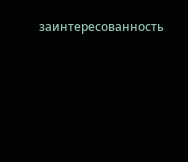заинтересованность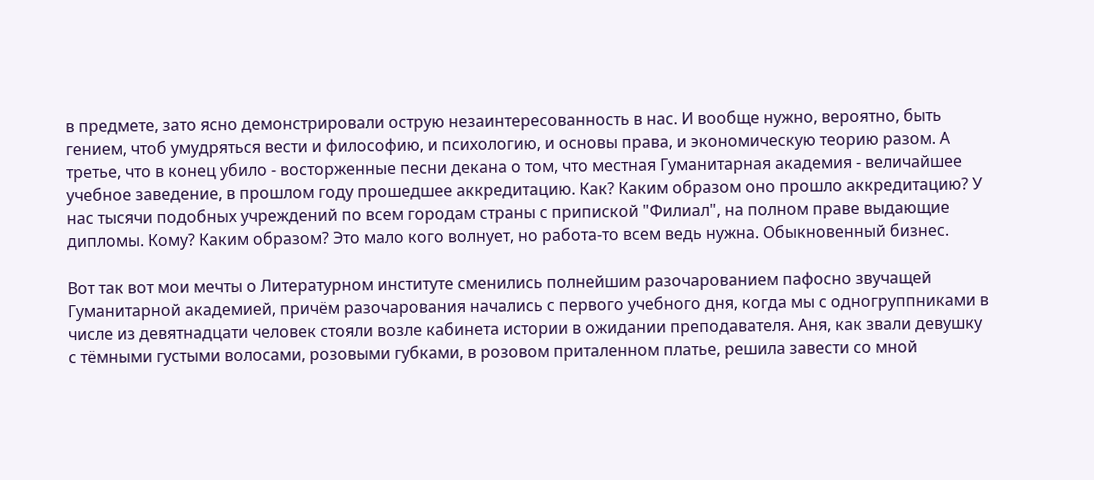в предмете, зато ясно демонстрировали острую незаинтересованность в нас. И вообще нужно, вероятно, быть гением, чтоб умудряться вести и философию, и психологию, и основы права, и экономическую теорию разом. А третье, что в конец убило - восторженные песни декана о том, что местная Гуманитарная академия - величайшее учебное заведение, в прошлом году прошедшее аккредитацию. Как? Каким образом оно прошло аккредитацию? У нас тысячи подобных учреждений по всем городам страны с припиской "Филиал", на полном праве выдающие дипломы. Кому? Каким образом? Это мало кого волнует, но работа-то всем ведь нужна. Обыкновенный бизнес.

Вот так вот мои мечты о Литературном институте сменились полнейшим разочарованием пафосно звучащей Гуманитарной академией, причём разочарования начались с первого учебного дня, когда мы с одногруппниками в числе из девятнадцати человек стояли возле кабинета истории в ожидании преподавателя. Аня, как звали девушку с тёмными густыми волосами, розовыми губками, в розовом приталенном платье, решила завести со мной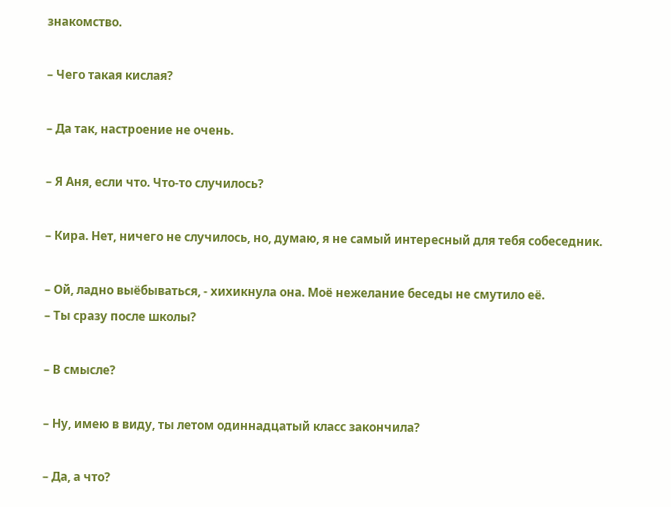знакомство.

– Чего такая кислая?

– Да так, настроение не очень.

– Я Аня, если что. Что-то случилось?

– Кира. Нет, ничего не случилось, но, думаю, я не самый интересный для тебя собеседник.

– Ой, ладно выёбываться, - хихикнула она. Моё нежелание беседы не смутило её.
– Ты сразу после школы?

– В смысле?

– Ну, имею в виду, ты летом одиннадцатый класс закончила?

– Да, а что?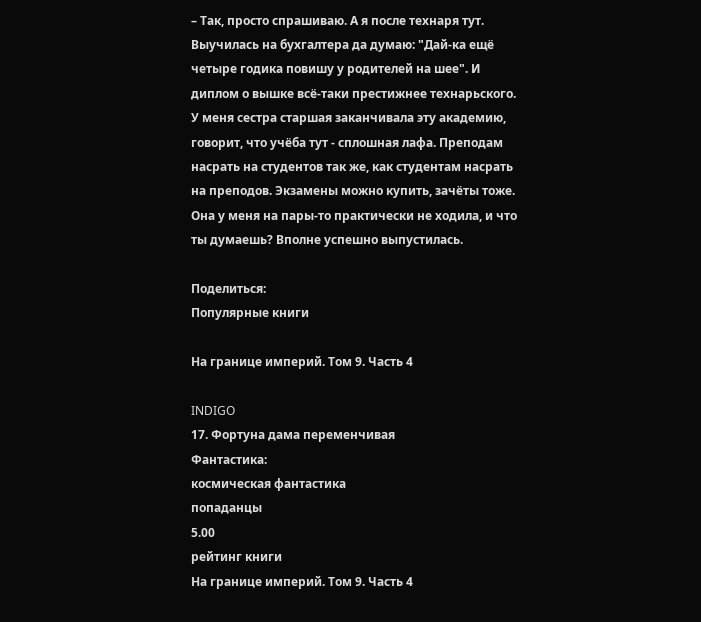– Так, просто спрашиваю. А я после технаря тут. Выучилась на бухгалтера да думаю: "Дай-ка ещё четыре годика повишу у родителей на шее". И диплом о вышке всё-таки престижнее технарьского. У меня сестра старшая заканчивала эту академию, говорит, что учёба тут - сплошная лафа. Преподам насрать на студентов так же, как студентам насрать на преподов. Экзамены можно купить, зачёты тоже. Она у меня на пары-то практически не ходила, и что ты думаешь? Вполне успешно выпустилась.

Поделиться:
Популярные книги

На границе империй. Том 9. Часть 4

INDIGO
17. Фортуна дама переменчивая
Фантастика:
космическая фантастика
попаданцы
5.00
рейтинг книги
На границе империй. Том 9. Часть 4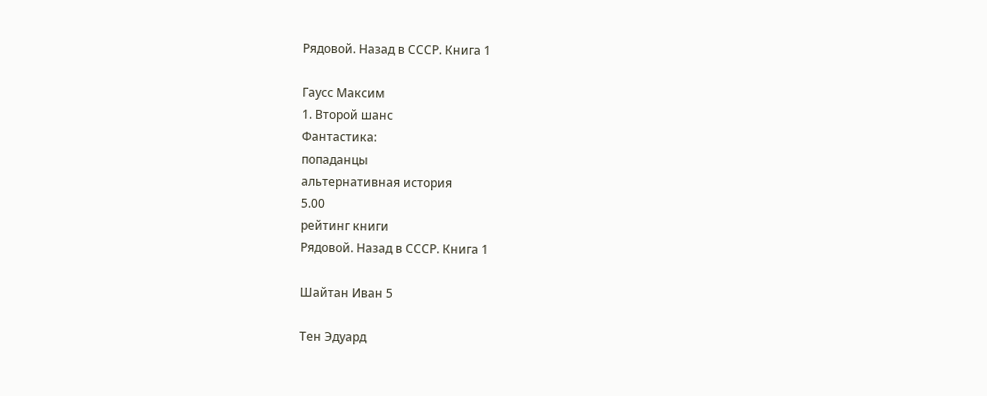Рядовой. Назад в СССР. Книга 1

Гаусс Максим
1. Второй шанс
Фантастика:
попаданцы
альтернативная история
5.00
рейтинг книги
Рядовой. Назад в СССР. Книга 1

Шайтан Иван 5

Тен Эдуард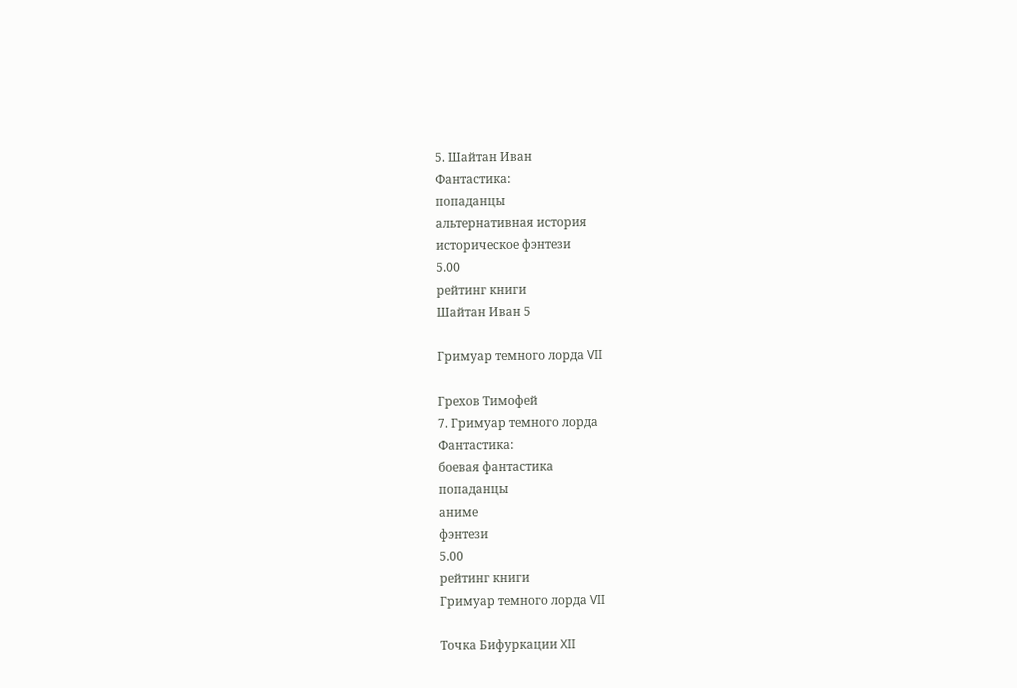5. Шайтан Иван
Фантастика:
попаданцы
альтернативная история
историческое фэнтези
5.00
рейтинг книги
Шайтан Иван 5

Гримуар темного лорда VII

Грехов Тимофей
7. Гримуар темного лорда
Фантастика:
боевая фантастика
попаданцы
аниме
фэнтези
5.00
рейтинг книги
Гримуар темного лорда VII

Точка Бифуркации XII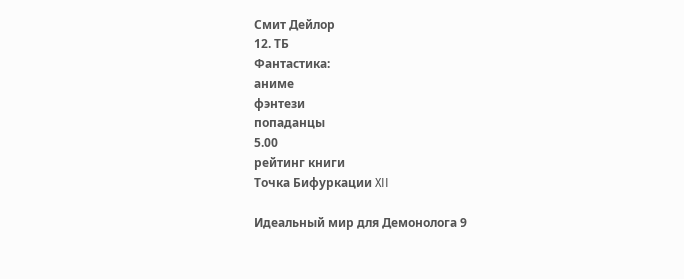Смит Дейлор
12. ТБ
Фантастика:
аниме
фэнтези
попаданцы
5.00
рейтинг книги
Точка Бифуркации XII

Идеальный мир для Демонолога 9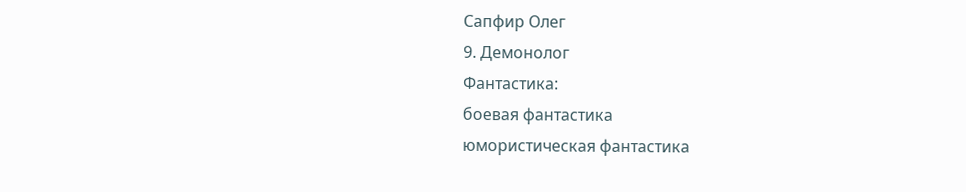Сапфир Олег
9. Демонолог
Фантастика:
боевая фантастика
юмористическая фантастика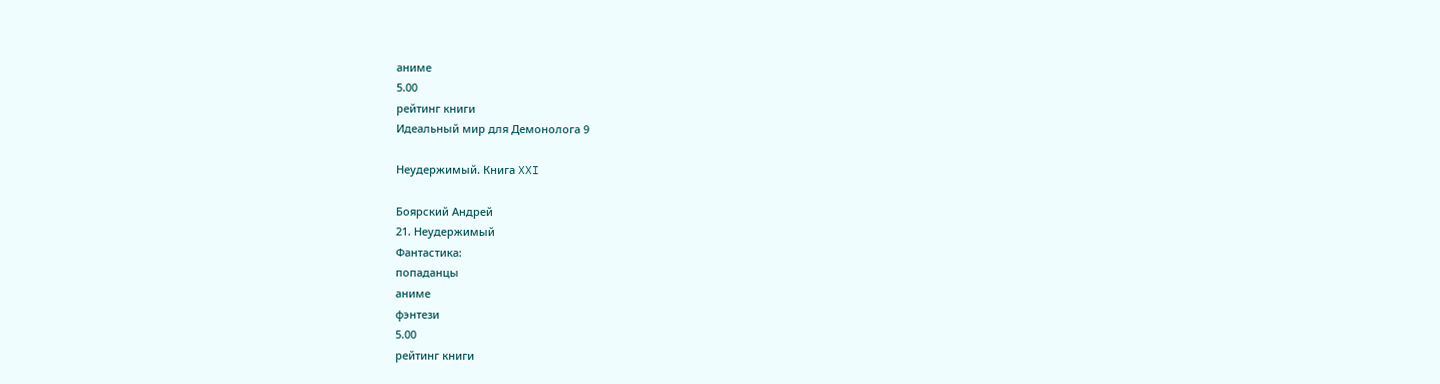аниме
5.00
рейтинг книги
Идеальный мир для Демонолога 9

Неудержимый. Книга XXI

Боярский Андрей
21. Неудержимый
Фантастика:
попаданцы
аниме
фэнтези
5.00
рейтинг книги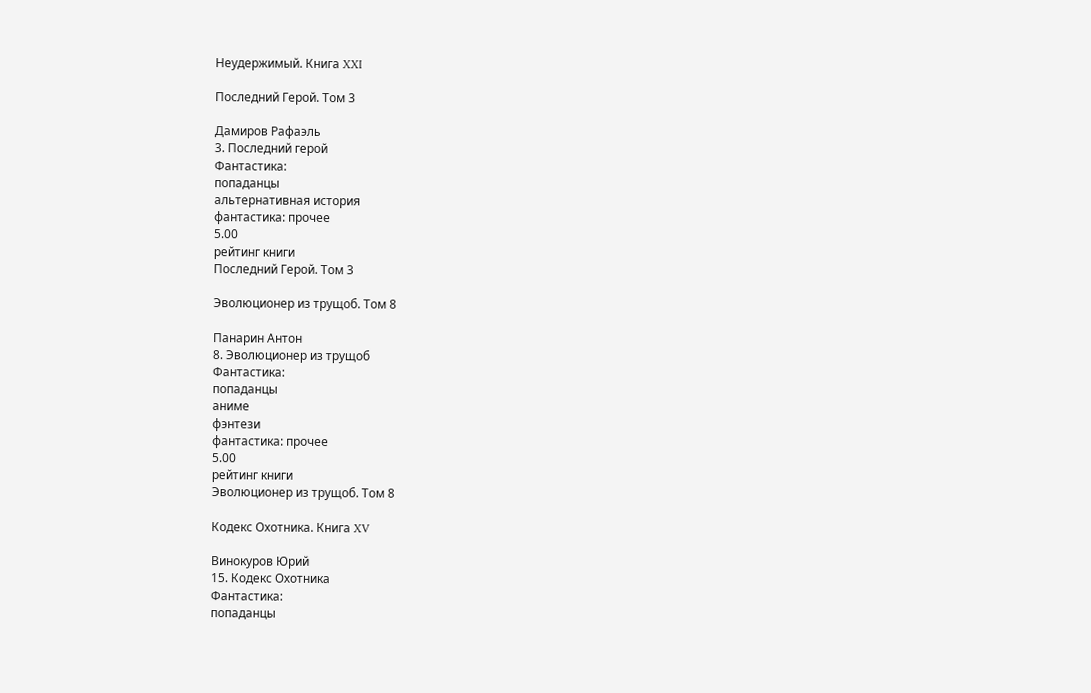Неудержимый. Книга XXI

Последний Герой. Том 3

Дамиров Рафаэль
3. Последний герой
Фантастика:
попаданцы
альтернативная история
фантастика: прочее
5.00
рейтинг книги
Последний Герой. Том 3

Эволюционер из трущоб. Том 8

Панарин Антон
8. Эволюционер из трущоб
Фантастика:
попаданцы
аниме
фэнтези
фантастика: прочее
5.00
рейтинг книги
Эволюционер из трущоб. Том 8

Кодекс Охотника. Книга XV

Винокуров Юрий
15. Кодекс Охотника
Фантастика:
попаданцы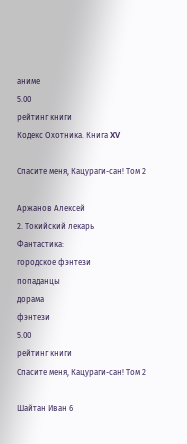аниме
5.00
рейтинг книги
Кодекс Охотника. Книга XV

Спасите меня, Кацураги-сан! Том 2

Аржанов Алексей
2. Токийский лекарь
Фантастика:
городское фэнтези
попаданцы
дорама
фэнтези
5.00
рейтинг книги
Спасите меня, Кацураги-сан! Том 2

Шайтан Иван 6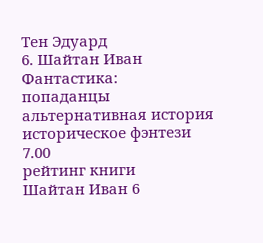Тен Эдуард
6. Шайтан Иван
Фантастика:
попаданцы
альтернативная история
историческое фэнтези
7.00
рейтинг книги
Шайтан Иван 6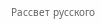Рассвет русского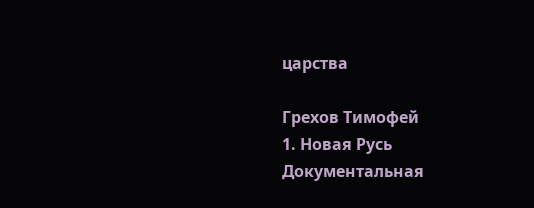царства

Грехов Тимофей
1. Новая Русь
Документальная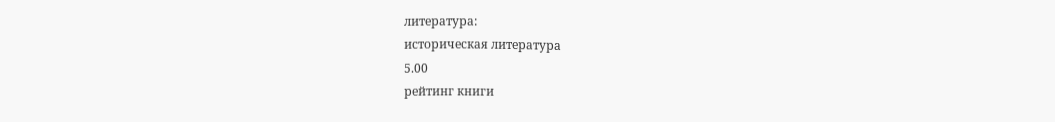литература:
историческая литература
5.00
рейтинг книги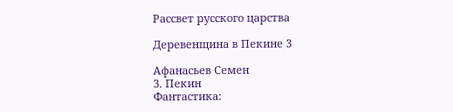Рассвет русского царства

Деревенщина в Пекине 3

Афанасьев Семен
3. Пекин
Фантастика: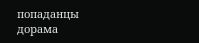попаданцы
дорама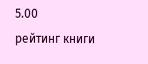5.00
рейтинг книги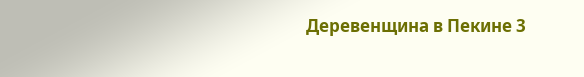Деревенщина в Пекине 3